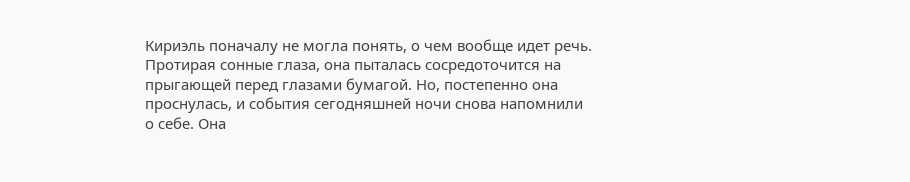Кириэль поначалу не могла понять, о чем вообще идет речь. Протирая сонные глаза, она пыталась сосредоточится на прыгающей перед глазами бумагой. Но, постепенно она проснулась, и события сегодняшней ночи снова напомнили о себе. Она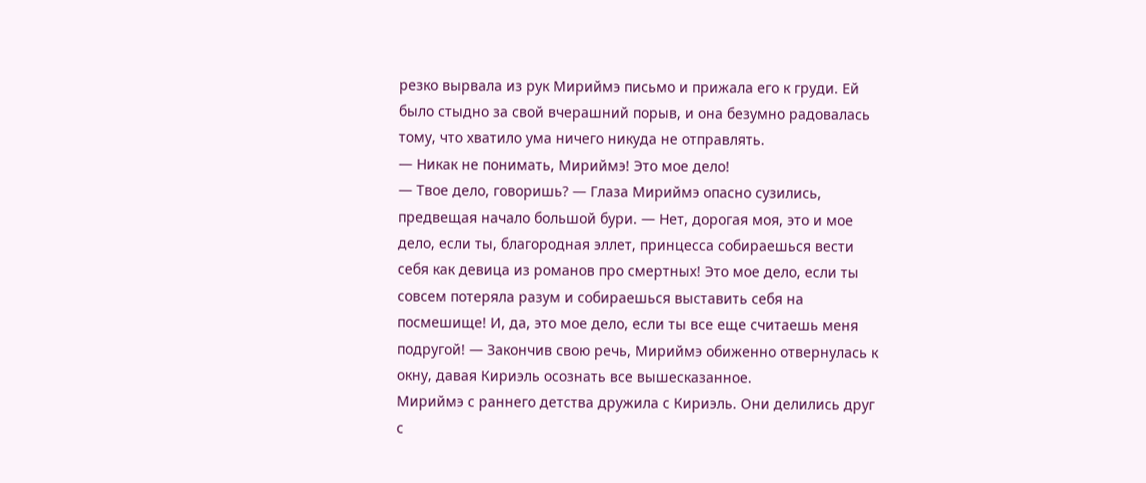резко вырвала из рук Мириймэ письмо и прижала его к груди. Ей было стыдно за свой вчерашний порыв, и она безумно радовалась тому, что хватило ума ничего никуда не отправлять.
— Никак не понимать, Мириймэ! Это мое дело!
— Твое дело, говоришь? — Глаза Мириймэ опасно сузились, предвещая начало большой бури. — Нет, дорогая моя, это и мое дело, если ты, благородная эллет, принцесса собираешься вести себя как девица из романов про смертных! Это мое дело, если ты совсем потеряла разум и собираешься выставить себя на посмешище! И, да, это мое дело, если ты все еще считаешь меня подругой! — Закончив свою речь, Мириймэ обиженно отвернулась к окну, давая Кириэль осознать все вышесказанное.
Мириймэ с раннего детства дружила с Кириэль. Они делились друг с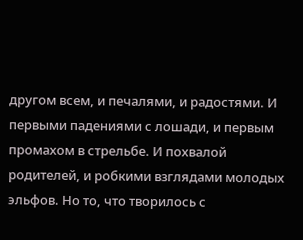другом всем, и печалями, и радостями. И первыми падениями с лошади, и первым промахом в стрельбе. И похвалой родителей, и робкими взглядами молодых эльфов. Но то, что творилось с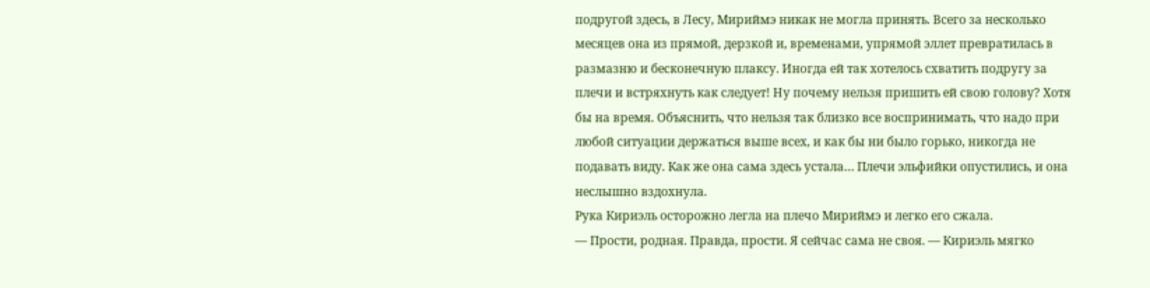подругой здесь, в Лесу, Мириймэ никак не могла принять. Всего за несколько месяцев она из прямой, дерзкой и, временами, упрямой эллет превратилась в размазню и бесконечную плаксу. Иногда ей так хотелось схватить подругу за плечи и встряхнуть как следует! Ну почему нельзя пришить ей свою голову? Хотя бы на время. Объяснить, что нельзя так близко все воспринимать, что надо при любой ситуации держаться выше всех, и как бы ни было горько, никогда не подавать виду. Как же она сама здесь устала… Плечи эльфийки опустились, и она неслышно вздохнула.
Рука Кириэль осторожно легла на плечо Мириймэ и легко его сжала.
— Прости, родная. Правда, прости. Я сейчас сама не своя. — Кириэль мягко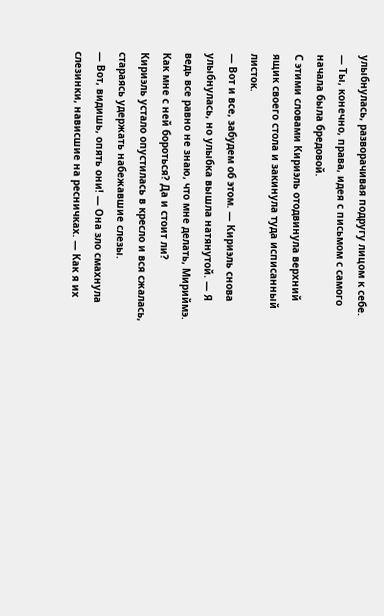улыбнулась, разворачивая подругу лицом к себе. — Ты, конечно, права, идея с письмом с самого начала была бредовой.
С этими словами Кириэль отодвинула верхний ящик своего стола и закинула туда исписанный листок.
— Вот и все, забудем об этом. — Кириэль снова улыбнулась, но улыбка вышла натянутой. — Я ведь все равно не знаю, что мне делать, Мириймэ. Как мне с ней бороться? Да и стоит ли?
Кириэль устало опустилась в кресло и вся сжалась, стараясь удержать набежавшие слезы.
— Вот, видишь, опять они! — Она зло смахнула слезинки, нависшие на ресничках. — Как я их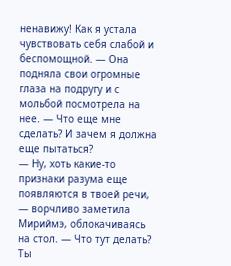ненавижу! Как я устала чувствовать себя слабой и беспомощной. — Она подняла свои огромные глаза на подругу и с мольбой посмотрела на нее. — Что еще мне сделать? И зачем я должна еще пытаться?
— Ну, хоть какие-то признаки разума еще появляются в твоей речи, — ворчливо заметила Мириймэ, облокачиваясь на стол. — Что тут делать? Ты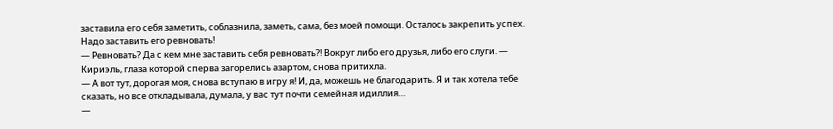заставила его себя заметить, соблазнила, заметь, сама, без моей помощи. Осталось закрепить успех. Надо заставить его ревновать!
— Ревновать? Да с кем мне заставить себя ревновать?! Вокруг либо его друзья, либо его слуги. — Кириэль, глаза которой сперва загорелись азартом, снова притихла.
— А вот тут, дорогая моя, снова вступаю в игру я! И, да, можешь не благодарить. Я и так хотела тебе сказать, но все откладывала, думала, у вас тут почти семейная идиллия…
—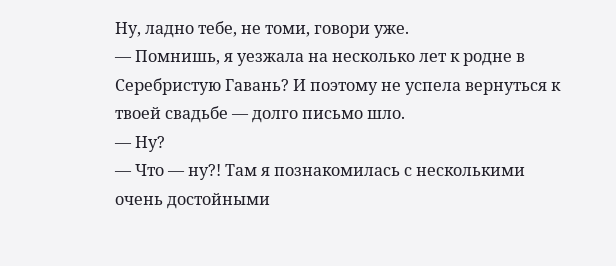Ну, ладно тебе, не томи, говори уже.
— Помнишь, я уезжала на несколько лет к родне в Серебристую Гавань? И поэтому не успела вернуться к твоей свадьбе — долго письмо шло.
— Ну?
— Что — ну?! Там я познакомилась с несколькими очень достойными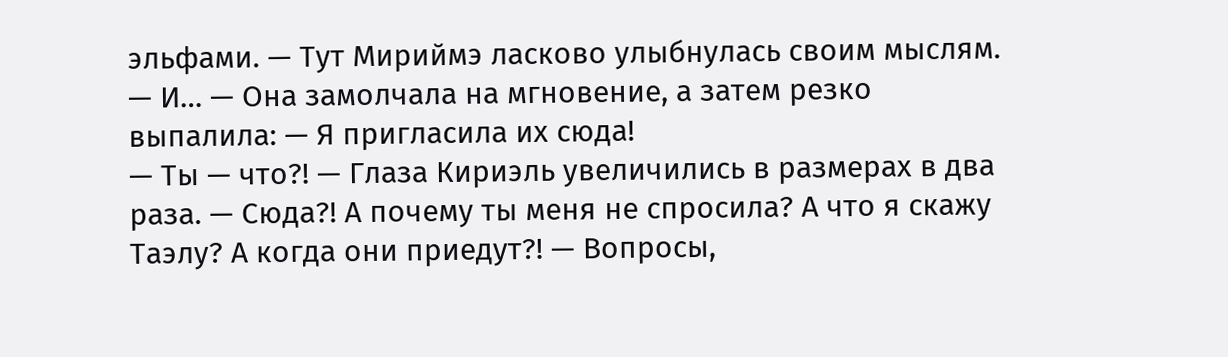эльфами. — Тут Мириймэ ласково улыбнулась своим мыслям. — И… — Она замолчала на мгновение, а затем резко выпалила: — Я пригласила их сюда!
— Ты — что?! — Глаза Кириэль увеличились в размерах в два раза. — Сюда?! А почему ты меня не спросила? А что я скажу Таэлу? А когда они приедут?! — Вопросы,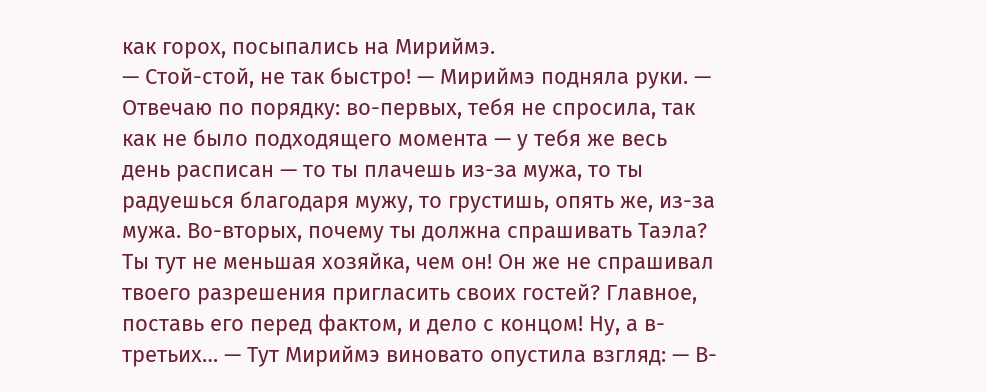как горох, посыпались на Мириймэ.
— Стой-стой, не так быстро! — Мириймэ подняла руки. — Отвечаю по порядку: во-первых, тебя не спросила, так как не было подходящего момента — у тебя же весь день расписан — то ты плачешь из-за мужа, то ты радуешься благодаря мужу, то грустишь, опять же, из-за мужа. Во-вторых, почему ты должна спрашивать Таэла? Ты тут не меньшая хозяйка, чем он! Он же не спрашивал твоего разрешения пригласить своих гостей? Главное, поставь его перед фактом, и дело с концом! Ну, а в-третьих… — Тут Мириймэ виновато опустила взгляд: — В-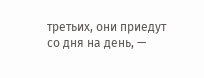третьих, они приедут со дня на день, —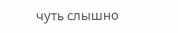чуть слышно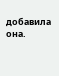добавила она.